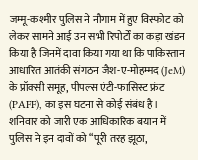जम्मू-कश्मीर पुलिस ने नौगाम में हुए विस्फोट को लेकर सामने आई उन सभी रिपोर्टों का कड़ा खंडन किया है जिनमें दावा किया गया था कि पाकिस्तान आधारित आतंकी संगठन जैश-ए-मोहम्मद (JeM) के प्रॉक्सी समूह, पीपल्स एंटी-फासिस्ट फ्रंट (PAFF), का इस घटना से कोई संबंध है। शनिवार को जारी एक आधिकारिक बयान में पुलिस ने इन दावों को “पूरी तरह झूठा,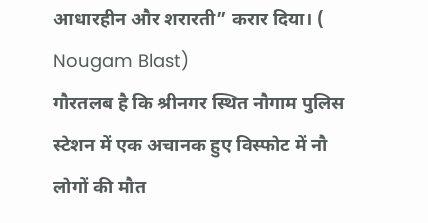आधारहीन और शरारती” करार दिया। ( Nougam Blast)
गौरतलब है कि श्रीनगर स्थित नौगाम पुलिस स्टेशन में एक अचानक हुए विस्फोट में नौ लोगों की मौत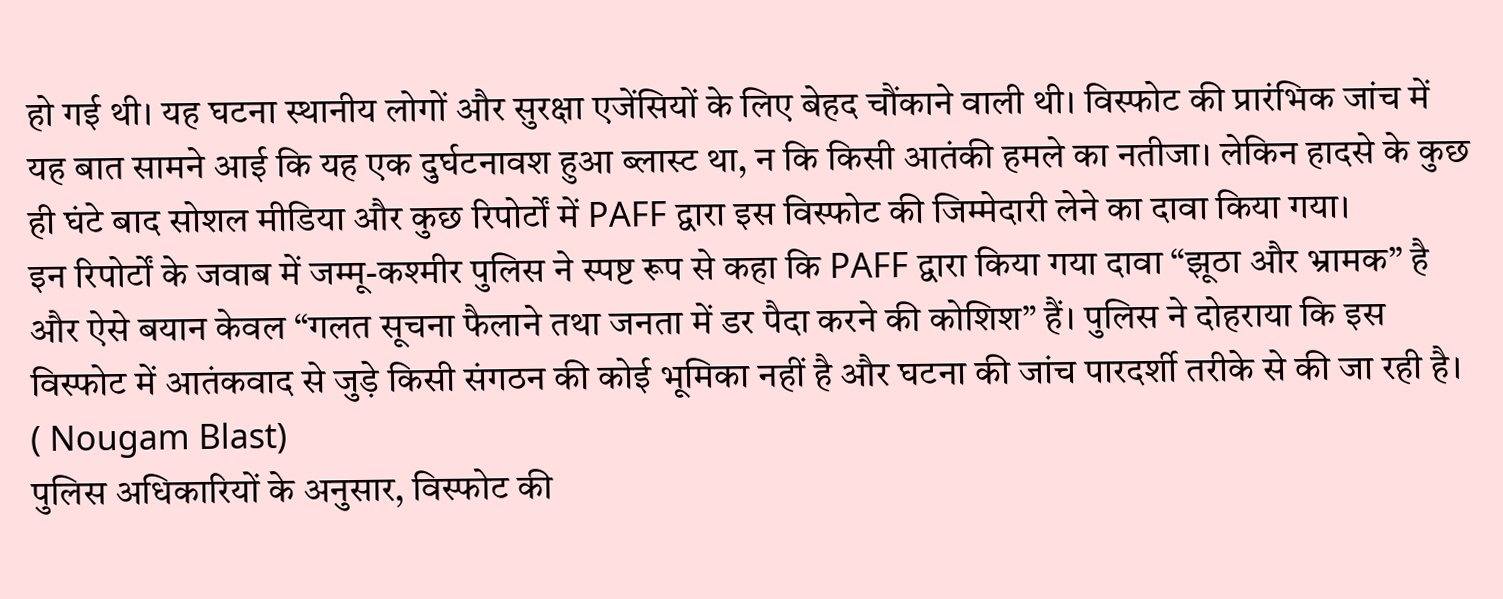हो गई थी। यह घटना स्थानीय लोगों और सुरक्षा एजेंसियों के लिए बेहद चौंकाने वाली थी। विस्फोट की प्रारंभिक जांच में यह बात सामने आई कि यह एक दुर्घटनावश हुआ ब्लास्ट था, न कि किसी आतंकी हमले का नतीजा। लेकिन हादसे के कुछ ही घंटे बाद सोशल मीडिया और कुछ रिपोर्टों में PAFF द्वारा इस विस्फोट की जिम्मेदारी लेने का दावा किया गया।
इन रिपोर्टों के जवाब में जम्मू-कश्मीर पुलिस ने स्पष्ट रूप से कहा कि PAFF द्वारा किया गया दावा “झूठा और भ्रामक” है और ऐसे बयान केवल “गलत सूचना फैलाने तथा जनता में डर पैदा करने की कोशिश” हैं। पुलिस ने दोहराया कि इस विस्फोट में आतंकवाद से जुड़े किसी संगठन की कोई भूमिका नहीं है और घटना की जांच पारदर्शी तरीके से की जा रही है। ( Nougam Blast)
पुलिस अधिकारियों के अनुसार, विस्फोट की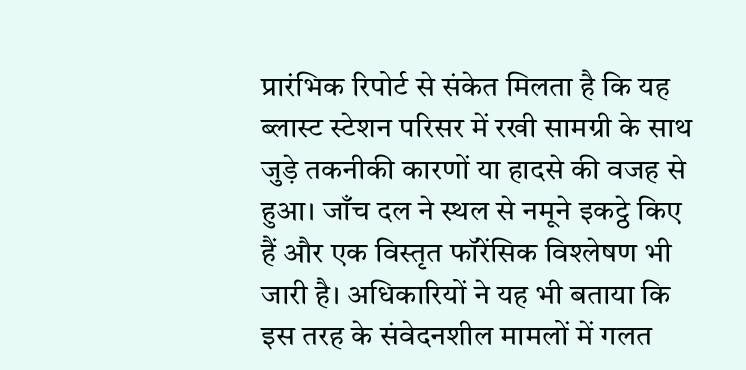प्रारंभिक रिपोर्ट से संकेत मिलता है कि यह ब्लास्ट स्टेशन परिसर में रखी सामग्री के साथ जुड़े तकनीकी कारणों या हादसे की वजह से हुआ। जाँच दल ने स्थल से नमूने इकट्ठे किए हैं और एक विस्तृत फॉरेंसिक विश्लेषण भी जारी है। अधिकारियों ने यह भी बताया कि इस तरह के संवेदनशील मामलों में गलत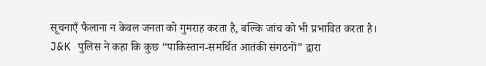सूचनाएँ फैलाना न केवल जनता को गुमराह करता है, बल्कि जांच को भी प्रभावित करता है।
J&K पुलिस ने कहा कि कुछ “पाकिस्तान-समर्थित आतंकी संगठनों” द्वारा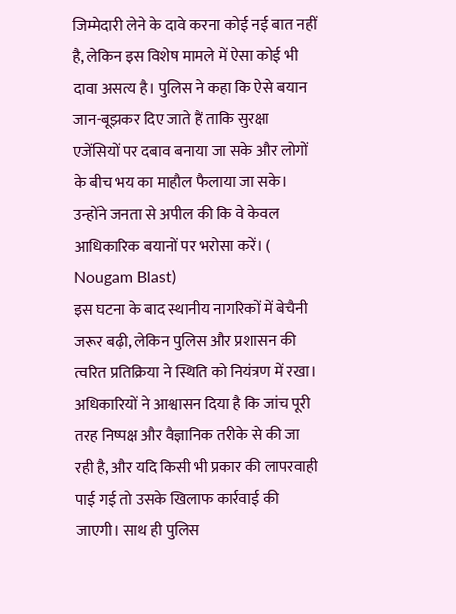जिम्मेदारी लेने के दावे करना कोई नई बात नहीं है, लेकिन इस विशेष मामले में ऐसा कोई भी दावा असत्य है। पुलिस ने कहा कि ऐसे बयान जान-बूझकर दिए जाते हैं ताकि सुरक्षा एजेंसियों पर दबाव बनाया जा सके और लोगों के बीच भय का माहौल फैलाया जा सके। उन्होंने जनता से अपील की कि वे केवल आधिकारिक बयानों पर भरोसा करें। ( Nougam Blast)
इस घटना के बाद स्थानीय नागरिकों में बेचैनी जरूर बढ़ी, लेकिन पुलिस और प्रशासन की त्वरित प्रतिक्रिया ने स्थिति को नियंत्रण में रखा। अधिकारियों ने आश्वासन दिया है कि जांच पूरी तरह निष्पक्ष और वैज्ञानिक तरीके से की जा रही है, और यदि किसी भी प्रकार की लापरवाही पाई गई तो उसके खिलाफ कार्रवाई की जाएगी। साथ ही पुलिस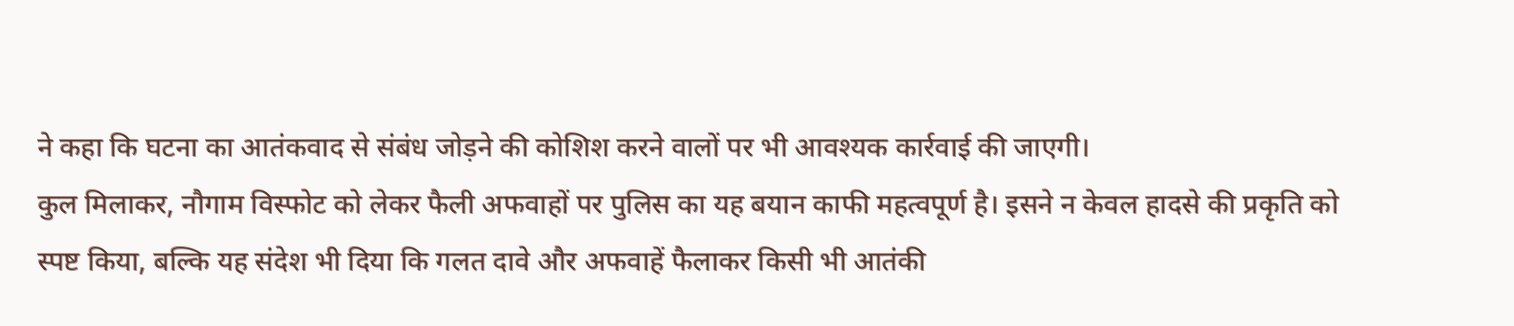ने कहा कि घटना का आतंकवाद से संबंध जोड़ने की कोशिश करने वालों पर भी आवश्यक कार्रवाई की जाएगी।
कुल मिलाकर, नौगाम विस्फोट को लेकर फैली अफवाहों पर पुलिस का यह बयान काफी महत्वपूर्ण है। इसने न केवल हादसे की प्रकृति को स्पष्ट किया, बल्कि यह संदेश भी दिया कि गलत दावे और अफवाहें फैलाकर किसी भी आतंकी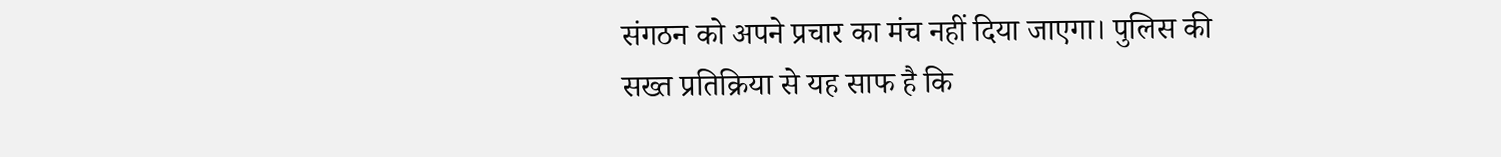संगठन को अपने प्रचार का मंच नहीं दिया जाएगा। पुलिस की सख्त प्रतिक्रिया से यह साफ है कि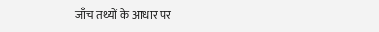जाँच तथ्यों के आधार पर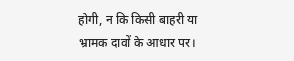होगी, न कि किसी बाहरी या भ्रामक दावों के आधार पर।